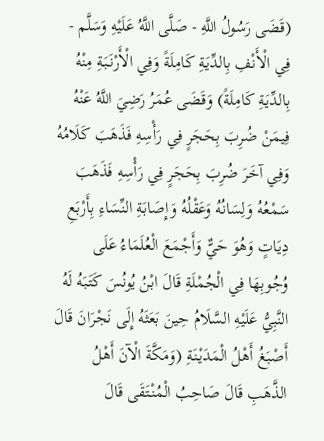(قَضَى رَسُولُ اللَّهِ - صَلَّى اللَّهُ عَلَيْهِ وَسَلَّم - فِي الْأَنْفِ بِالدِّيَةِ كَامِلَةً وَفِي الْأَرْنَبَةِ مِنْهُ بِالدِّيَةِ كَامِلَةً) وَقَضَى عُمَرُ رَضِيَ اللَّهُ عَنْهُ فِيمَنْ ضُرِبَ بِحَجَرٍ فِي رَأْسِهِ فَذَهَبَ كَلَامُهُ وَفِي آخَرَ ضُرِبَ بِحَجَرٍ فِي رَأْسِهِ فَذَهَبَ سَمْعُهُ وَلِسَانُهُ وَعَقْلُهُ وَإِصَابَةِ النِّسَاءِ بِأَرْبَعِ دِيَاتٍ وَهُوَ حَيٌّ وَأَجْمَعَ الْعُلَمَاءُ عَلَى وُجُوبِهَا فِي الْجُمْلَةِ قَالَ ابْنُ يُونُسَ كَتَبَهُ لَهُ النَّبِيُّ عَلَيْهِ السَّلَامُ حِينَ بَعَثَهُ إِلَى نَجْرَانَ قَالَ أَصْبَغُ أَهْلُ الْمَدَيْنَةِ (وَمَكَّةَ الْآنَ أَهْلُ الذَّهَبِ قَالَ صَاحِبُ الْمُنْتَقَى قَالَ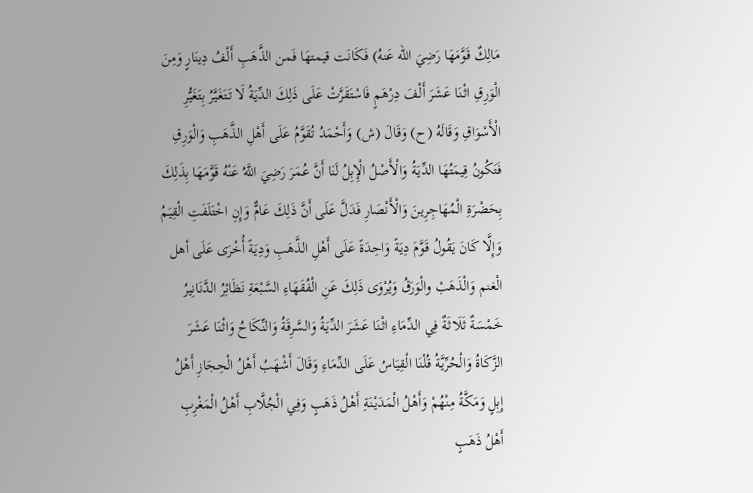مَالِكٌ قَوَّمَهَا رَضِيَ الله عَنهُ) فَكَانَت قيمتهَا فَمن الذَّهَبِ أَلْفُ دِينَارٍ وَمِنَ الْوَرِقِ اثْنَا عَشَرَ أَلْفَ دِرْهَمٍ فَاسْتَقَرَّتْ عَلَى ذَلِكَ الدِّيَةُ لَا تَتَغَيَّرُ بِتَغَيُّرِ الْأَسْوَاقِ وَقَالَهُ (ح) وَقَالَ (ش) وَأَحْمَدُ تُقَوَّمُ عَلَى أَهْلِ الذَّهَبِ وَالْوَرِقِ فَتَكُونُ قِيمَتُهَا الدِّيَةُ وَالْأَصْلُ الْإِبِلُ لَنَا أَنَّ عُمَرَ رَضِيَ اللَّهُ عَنْهُ قَوَّمَهَا بِذَلِكَ بِحَضْرَةِ الْمُهَاجِرِينَ وَالْأَنْصَارِ فَدَلَّ عَلَى أَنَّ ذَلِكَ عَامٌّ وَإِنِ اخْتَلَفَتِ الْقِيَمُ وَإِلَّا كَانَ يَقُولُ قَوَّمَ دِيَةً وَاحِدَةً عَلَى أَهْلِ الذَّهَبِ وَدِيَةً أُخْرَى عَلَى أهل الْغنم وَالْذَهَبْ والْوَرَقُ وَيُرْوَى ذَلِكَ عَنِ الْفُقَهَاءِ السَّبْعَةِ نَظَائِرُ الدَّنَانِيرُ خَمْسَةٌ ثَلَاثَةٌ فِي الدِّمَاءِ اثْنَا عَشَرَ الدِّيَةُ وَالسَّرِقَةُ وَالنِّكَاحُ وَاثْنَا عَشَرَ الزَّكَاةُ وَالْحُرِّيَّةُ قُلْنَا الْقِيَاسُ عَلَى الدِّمَاءِ وَقَالَ أَشْهَبُ أَهْلُ الْحِجَازِ أَهْلُ إِبِلٍ وَمَكَّةُ مِنْهُمْ وَأَهْلُ الْمَدَيْنَةِ أَهْلُ ذَهَبٍ وَفِي الْجُلَّابِ أَهْلُ الْمَغْرِبِ أَهْلُ ذَهَبٍ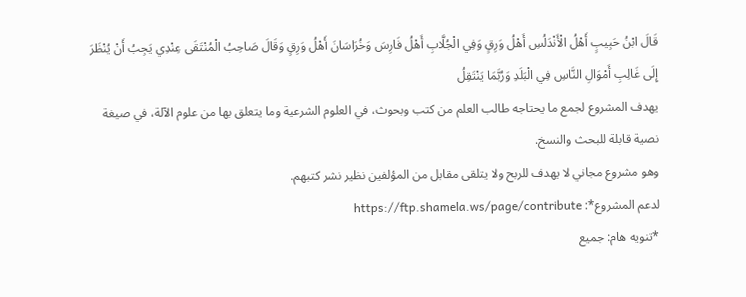قَالَ ابْنُ حَبِيبٍ أَهْلُ الْأَنْدَلُسِ أَهْلُ وَرِقٍ وَفِي الْجُلَّابِ أَهْلُ فَارِسَ وَخُرَاسَانَ أَهْلُ وَرِقٍ وَقَالَ صَاحِبُ الْمُنْتَقَى عِنْدِي يَجِبُ أَنْ يُنْظَرَ إِلَى غَالِبِ أَمْوَالِ النَّاسِ فِي الْبَلَدِ وَرُبَّمَا يَنْتَقِلُ
يهدف المشروع لجمع ما يحتاجه طالب العلم من كتب وبحوث، في العلوم الشرعية وما يتعلق بها من علوم الآلة، في صيغة نصية قابلة للبحث والنسخ.
وهو مشروع مجاني لا يهدف للربح ولا يتلقى مقابل من المؤلفين نظير نشر كتبهم.
لدعم المشروع*: https://ftp.shamela.ws/page/contribute
*تنويه هام: جميع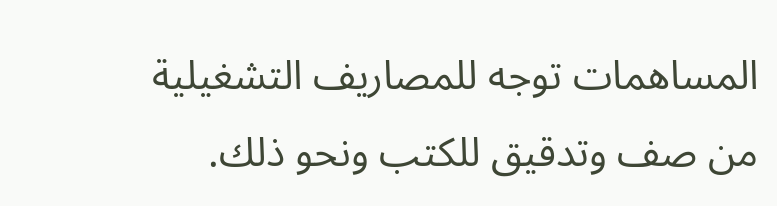المساهمات توجه للمصاريف التشغيلية من صف وتدقيق للكتب ونحو ذلك.